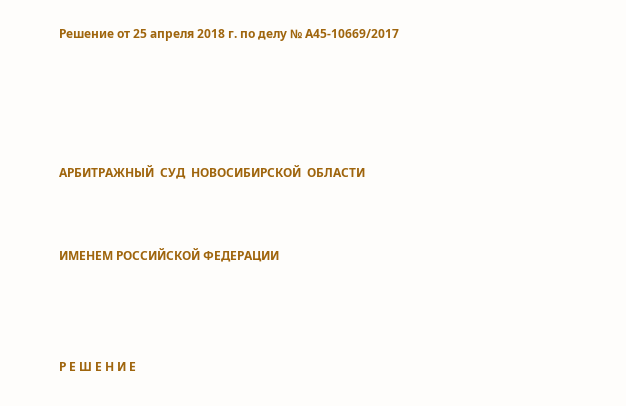Решение от 25 апреля 2018 г. по делу № А45-10669/2017




АРБИТРАЖНЫЙ  СУД  НОВОСИБИРСКОЙ  ОБЛАСТИ


ИМЕНЕМ РОССИЙСКОЙ ФЕДЕРАЦИИ



Р Е Ш Е Н И Е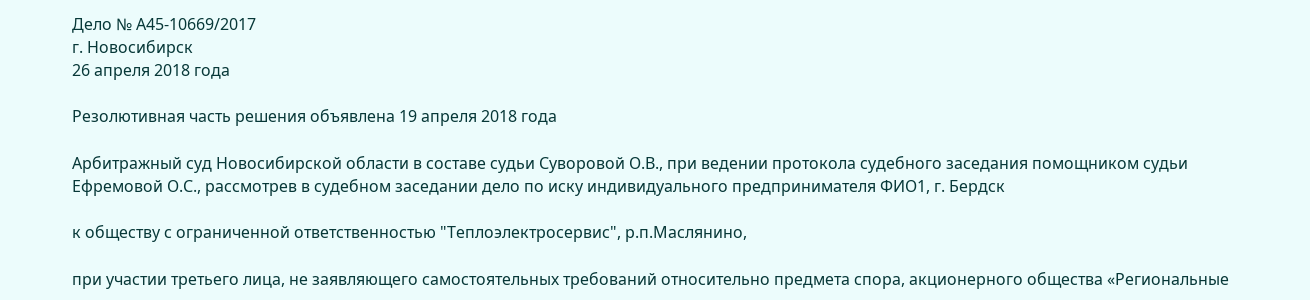Дело № А45-10669/2017
г. Новосибирск
26 апреля 2018 года

Резолютивная часть решения объявлена 19 апреля 2018 года

Арбитражный суд Новосибирской области в составе судьи Суворовой О.В., при ведении протокола судебного заседания помощником судьи Ефремовой О.С., рассмотрев в судебном заседании дело по иску индивидуального предпринимателя ФИО1, г. Бердск

к обществу с ограниченной ответственностью "Теплоэлектросервис", р.п.Маслянино,

при участии третьего лица, не заявляющего самостоятельных требований относительно предмета спора, акционерного общества «Региональные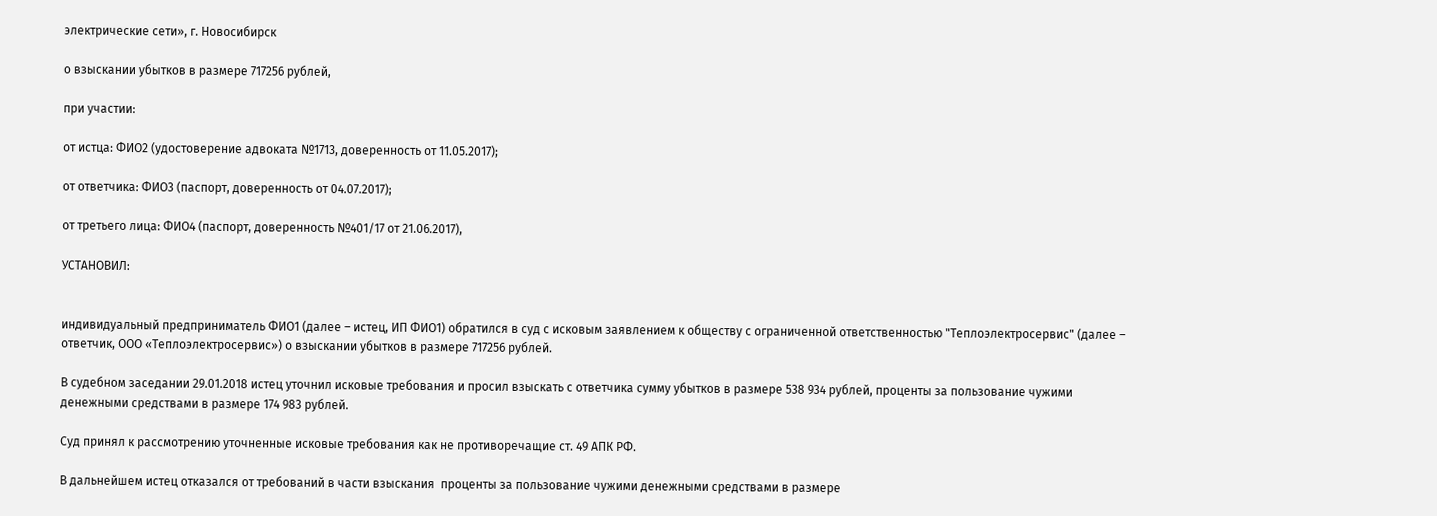электрические сети», г. Новосибирск

о взыскании убытков в размере 717256 рублей,

при участии:

от истца: ФИО2 (удостоверение адвоката №1713, доверенность от 11.05.2017);

от ответчика: ФИО3 (паспорт, доверенность от 04.07.2017);

от третьего лица: ФИО4 (паспорт, доверенность №401/17 от 21.06.2017),

УСТАНОВИЛ:


индивидуальный предприниматель ФИО1 (далее – истец, ИП ФИО1) обратился в суд с исковым заявлением к обществу с ограниченной ответственностью "Теплоэлектросервис" (далее – ответчик, ООО «Теплоэлектросервис») о взыскании убытков в размере 717256 рублей.

В судебном заседании 29.01.2018 истец уточнил исковые требования и просил взыскать с ответчика сумму убытков в размере 538 934 рублей, проценты за пользование чужими денежными средствами в размере 174 983 рублей.

Суд принял к рассмотрению уточненные исковые требования как не противоречащие ст. 49 АПК РФ.

В дальнейшем истец отказался от требований в части взыскания  проценты за пользование чужими денежными средствами в размере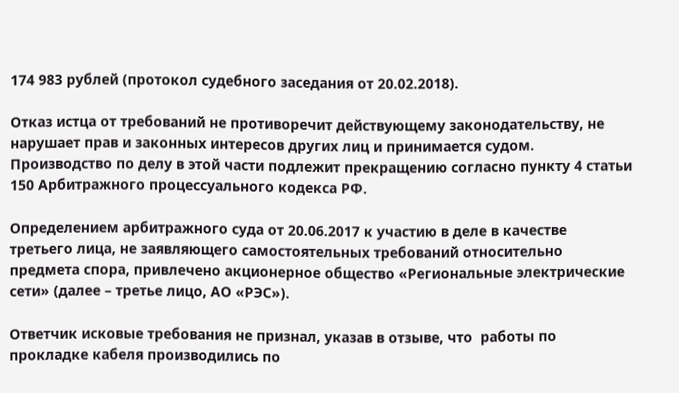174 983 рублей (протокол судебного заседания от 20.02.2018).

Отказ истца от требований не противоречит действующему законодательству, не нарушает прав и законных интересов других лиц и принимается судом. Производство по делу в этой части подлежит прекращению согласно пункту 4 статьи 150 Арбитражного процессуального кодекса РФ.

Определением арбитражного суда от 20.06.2017 к участию в деле в качестве третьего лица, не заявляющего самостоятельных требований относительно предмета спора, привлечено акционерное общество «Региональные электрические сети» (далее – третье лицо, АО «РЭС»).

Ответчик исковые требования не признал, указав в отзыве, что  работы по прокладке кабеля производились по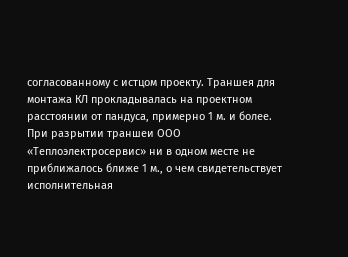согласованному с истцом проекту. Траншея для монтажа КЛ прокладывалась на проектном расстоянии от пандуса, примерно 1 м. и более. При разрытии траншеи ООО  «Теплоэлектросервис» ни в одном месте не приближалось ближе 1 м., о чем свидетельствует исполнительная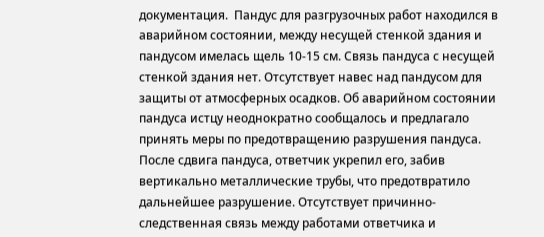документация.  Пандус для разгрузочных работ находился в аварийном состоянии, между несущей стенкой здания и пандусом имелась щель 10-15 см. Связь пандуса с несущей стенкой здания нет. Отсутствует навес над пандусом для защиты от атмосферных осадков. Об аварийном состоянии пандуса истцу неоднократно сообщалось и предлагало принять меры по предотвращению разрушения пандуса. После сдвига пандуса, ответчик укрепил его, забив вертикально металлические трубы, что предотвратило дальнейшее разрушение. Отсутствует причинно-следственная связь между работами ответчика и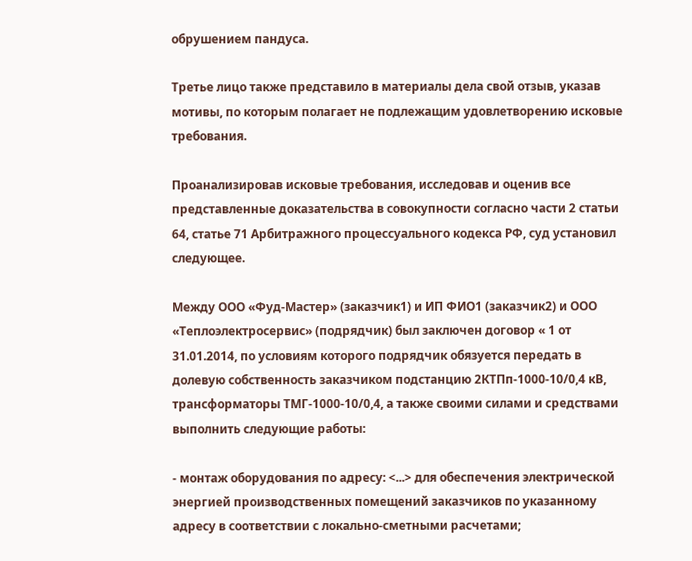обрушением пандуса.

Третье лицо также представило в материалы дела свой отзыв, указав мотивы, по которым полагает не подлежащим удовлетворению исковые требования.

Проанализировав исковые требования, исследовав и оценив все представленные доказательства в совокупности согласно части 2 статьи 64, статье 71 Арбитражного процессуального кодекса РФ, суд установил следующее.

Между ООО «Фуд-Мастер» (заказчик1) и ИП ФИО1 (заказчик2) и ООО «Теплоэлектросервис» (подрядчик) был заключен договор « 1 от 31.01.2014, по условиям которого подрядчик обязуется передать в долевую собственность заказчиком подстанцию 2КТПп-1000-10/0,4 кВ, трансформаторы ТМГ-1000-10/0,4, а также своими силами и средствами выполнить следующие работы:

- монтаж оборудования по адресу: <...> для обеспечения электрической энергией производственных помещений заказчиков по указанному адресу в соответствии с локально-сметными расчетами;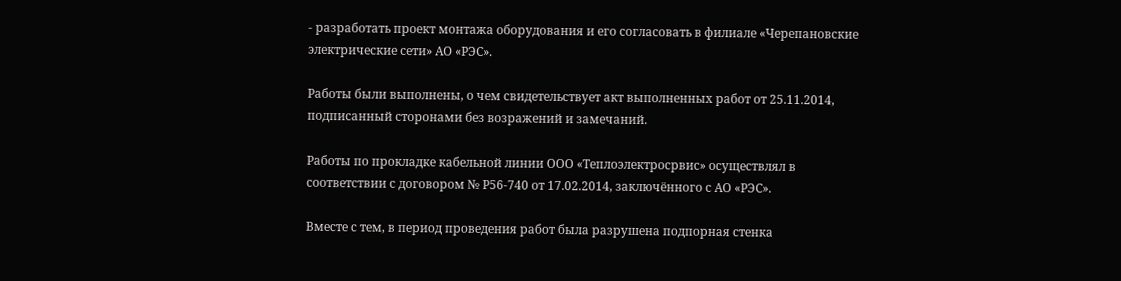- разработать проект монтажа оборудования и его согласовать в филиале «Черепановские электрические сети» АО «РЭС».

Работы были выполнены, о чем свидетельствует акт выполненных работ от 25.11.2014, подписанный сторонами без возражений и замечаний.

Работы по прокладке кабельной линии ООО «Теплоэлектросрвис» осуществлял в соответствии с договором № Р56-740 от 17.02.2014, заключённого с АО «РЭС».

Вместе с тем, в период проведения работ была разрушена подпорная стенка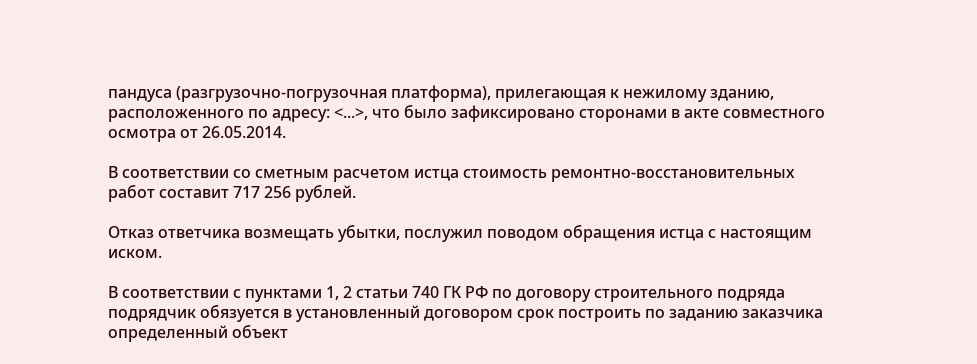пандуса (разгрузочно-погрузочная платформа), прилегающая к нежилому зданию, расположенного по адресу: <...>, что было зафиксировано сторонами в акте совместного осмотра от 26.05.2014.

В соответствии со сметным расчетом истца стоимость ремонтно-восстановительных работ составит 717 256 рублей.

Отказ ответчика возмещать убытки, послужил поводом обращения истца с настоящим иском.

В соответствии с пунктами 1, 2 статьи 740 ГК РФ по договору строительного подряда подрядчик обязуется в установленный договором срок построить по заданию заказчика определенный объект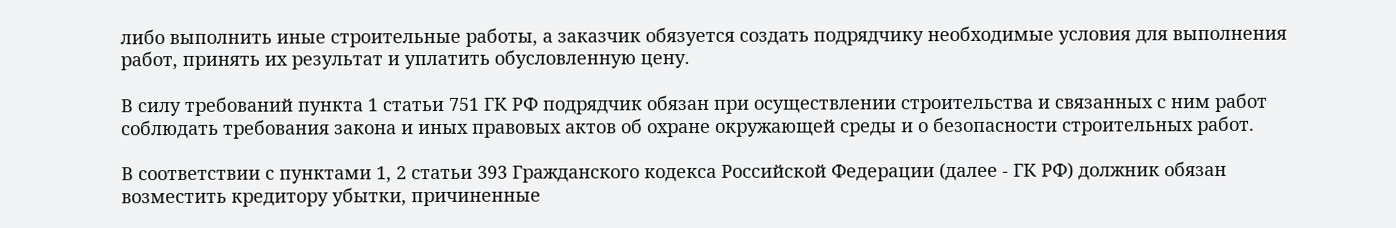либо выполнить иные строительные работы, а заказчик обязуется создать подрядчику необходимые условия для выполнения работ, принять их результат и уплатить обусловленную цену.

В силу требований пункта 1 статьи 751 ГК РФ подрядчик обязан при осуществлении строительства и связанных с ним работ соблюдать требования закона и иных правовых актов об охране окружающей среды и о безопасности строительных работ.

В соответствии с пунктами 1, 2 статьи 393 Гражданского кодекса Российской Федерации (далее - ГК РФ) должник обязан возместить кредитору убытки, причиненные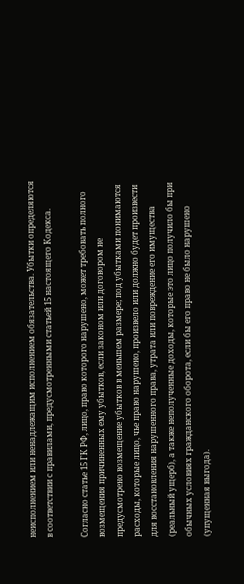неисполнением или ненадлежащим исполнением обязательства. Убытки определяются в соответствии с правилами, предусмотренными статьей 15 настоящего Кодекса.

Согласно статье 15 ГК РФ, лицо, право которого нарушено, может требовать полного возмещения причиненных ему убытков, если законом или договором не предусмотрено возмещение убытков в меньшем размере; под убытками понимаются расходы, которые лицо, чье право нарушено, произвело или должно будет произвести для восстановления нарушенного права, утрата или повреждение его имущества (реальный ущерб), а также неполученные доходы, которые это лицо получило бы при обычных условиях гражданского оборота, если бы его право не было нарушено (упущенная выгода).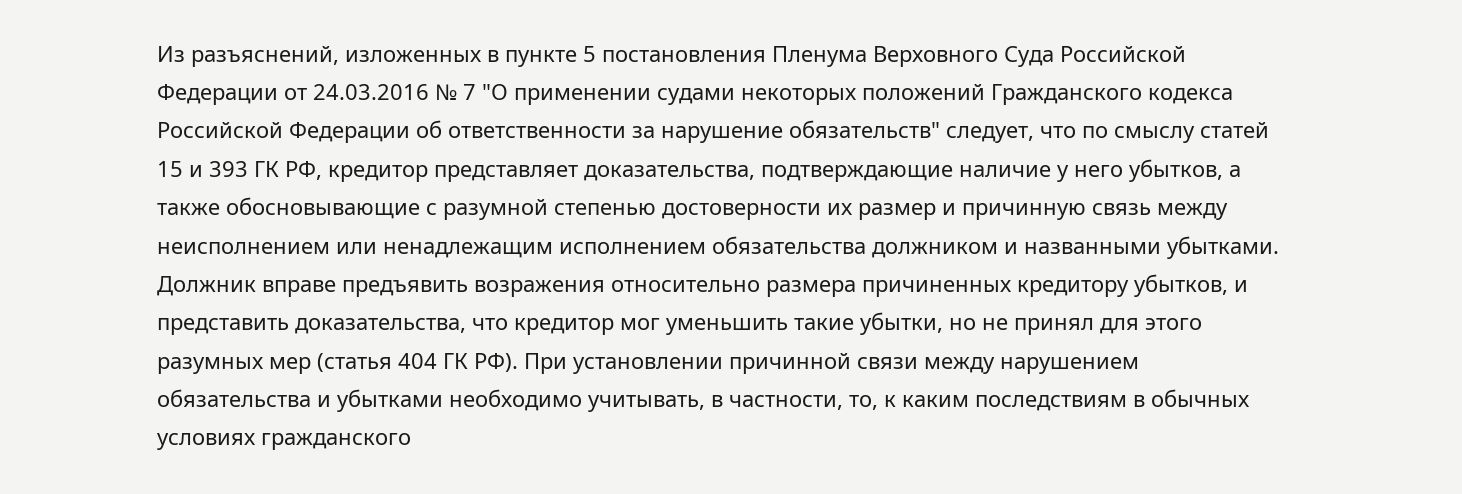Из разъяснений, изложенных в пункте 5 постановления Пленума Верховного Суда Российской Федерации от 24.03.2016 № 7 "О применении судами некоторых положений Гражданского кодекса Российской Федерации об ответственности за нарушение обязательств" следует, что по смыслу статей 15 и 393 ГК РФ, кредитор представляет доказательства, подтверждающие наличие у него убытков, а также обосновывающие с разумной степенью достоверности их размер и причинную связь между неисполнением или ненадлежащим исполнением обязательства должником и названными убытками. Должник вправе предъявить возражения относительно размера причиненных кредитору убытков, и представить доказательства, что кредитор мог уменьшить такие убытки, но не принял для этого разумных мер (статья 404 ГК РФ). При установлении причинной связи между нарушением обязательства и убытками необходимо учитывать, в частности, то, к каким последствиям в обычных условиях гражданского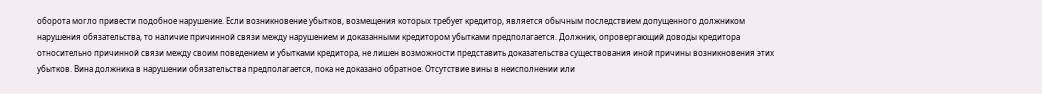оборота могло привести подобное нарушение. Если возникновение убытков, возмещения которых требует кредитор, является обычным последствием допущенного должником нарушения обязательства, то наличие причинной связи между нарушением и доказанными кредитором убытками предполагается. Должник, опровергающий доводы кредитора относительно причинной связи между своим поведением и убытками кредитора, не лишен возможности представить доказательства существования иной причины возникновения этих убытков. Вина должника в нарушении обязательства предполагается, пока не доказано обратное. Отсутствие вины в неисполнении или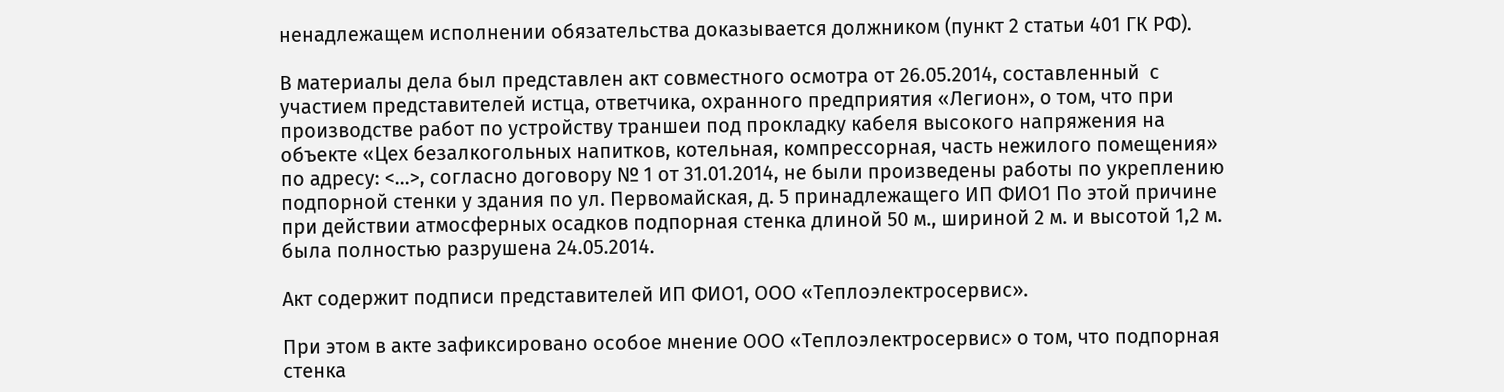ненадлежащем исполнении обязательства доказывается должником (пункт 2 статьи 401 ГК РФ).

В материалы дела был представлен акт совместного осмотра от 26.05.2014, составленный  с участием представителей истца, ответчика, охранного предприятия «Легион», о том, что при производстве работ по устройству траншеи под прокладку кабеля высокого напряжения на объекте «Цех безалкогольных напитков, котельная, компрессорная, часть нежилого помещения» по адресу: <...>, согласно договору № 1 от 31.01.2014, не были произведены работы по укреплению подпорной стенки у здания по ул. Первомайская, д. 5 принадлежащего ИП ФИО1 По этой причине при действии атмосферных осадков подпорная стенка длиной 50 м., шириной 2 м. и высотой 1,2 м. была полностью разрушена 24.05.2014.

Акт содержит подписи представителей ИП ФИО1, ООО «Теплоэлектросервис».

При этом в акте зафиксировано особое мнение ООО «Теплоэлектросервис» о том, что подпорная стенка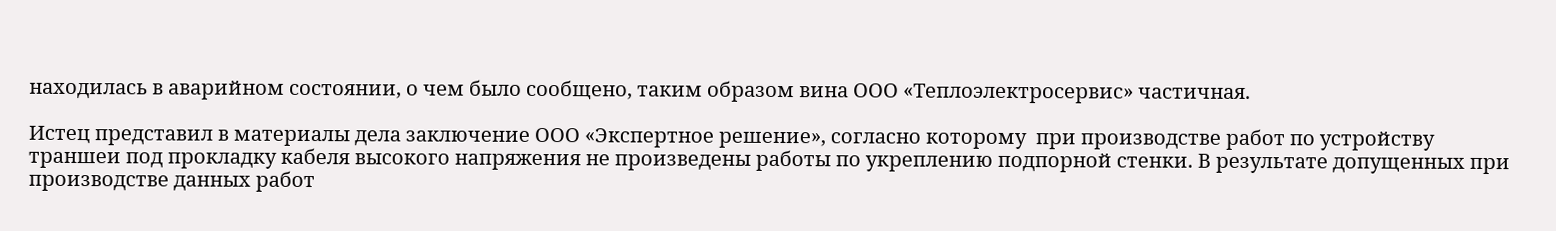находилась в аварийном состоянии, о чем было сообщено, таким образом вина ООО «Теплоэлектросервис» частичная.

Истец представил в материалы дела заключение ООО «Экспертное решение», согласно которому  при производстве работ по устройству траншеи под прокладку кабеля высокого напряжения не произведены работы по укреплению подпорной стенки. В результате допущенных при производстве данных работ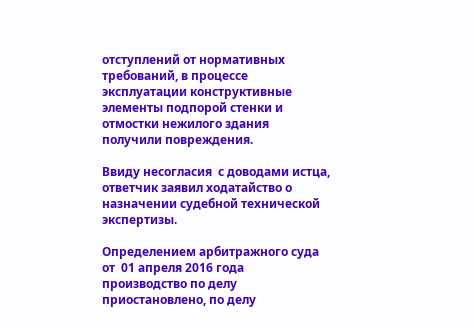отступлений от нормативных требований, в процессе эксплуатации конструктивные элементы подпорой стенки и отмостки нежилого здания получили повреждения.

Ввиду несогласия  с доводами истца, ответчик заявил ходатайство о назначении судебной технической экспертизы.

Определением арбитражного суда от  01 апреля 2016 года производство по делу приостановлено, по делу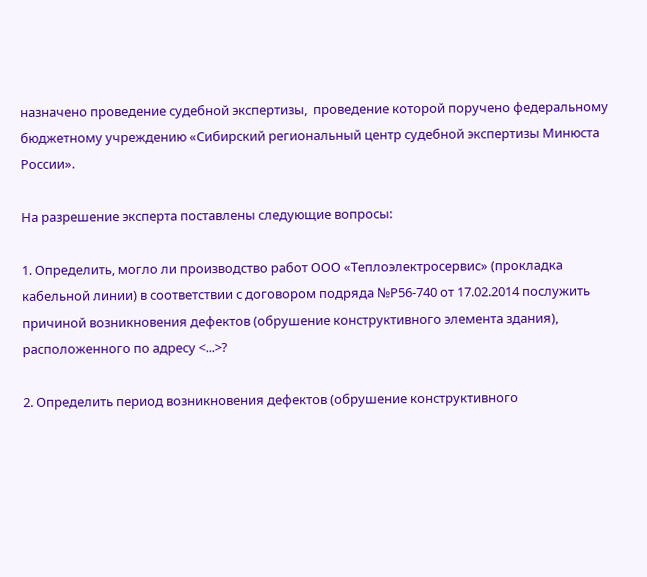назначено проведение судебной экспертизы,  проведение которой поручено федеральному бюджетному учреждению «Сибирский региональный центр судебной экспертизы Минюста России».

На разрешение эксперта поставлены следующие вопросы:

1. Определить, могло ли производство работ ООО «Теплоэлектросервис» (прокладка кабельной линии) в соответствии с договором подряда №Р56-740 от 17.02.2014 послужить причиной возникновения дефектов (обрушение конструктивного элемента здания), расположенного по адресу <...>?

2. Определить период возникновения дефектов (обрушение конструктивного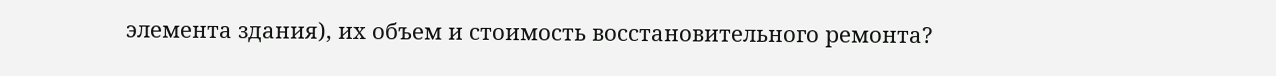элемента здания), их объем и стоимость восстановительного ремонта?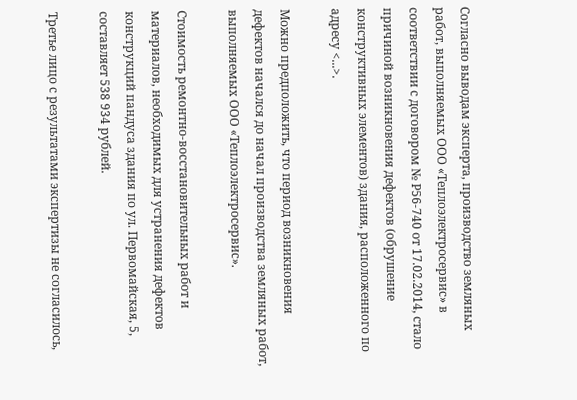Согласно выводам эксперта, производство земляных работ, выполняемых ООО «Теплоэлектросервис» в соответствии с договором № Р56-740 от 17.02.2014, стало причиной возникновения дефектов (обрушение конструктивных элементов) здания, расположенного по адресу <...>.

Можно предположить, что период возникновения дефектов начался до начал производства земляных работ, выполняемых ООО «Теплоэлектросервис».

Стоимость ремонтно-восстановительных работ и материалов, необходимых для устранения дефектов конструкций пандуса здания по ул. Первомайская, 5, составляет 538 934 рублей.

Третье лицо с результатами экспертизы не согласилось,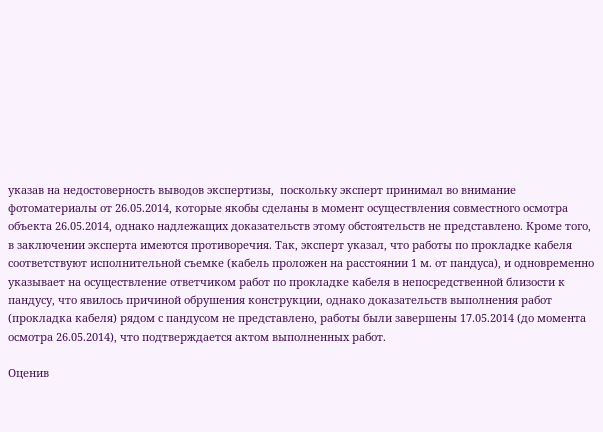указав на недостоверность выводов экспертизы,  поскольку эксперт принимал во внимание фотоматериалы от 26.05.2014, которые якобы сделаны в момент осуществления совместного осмотра объекта 26.05.2014, однако надлежащих доказательств этому обстоятельств не представлено. Кроме того, в заключении эксперта имеются противоречия. Так, эксперт указал, что работы по прокладке кабеля соответствуют исполнительной съемке (кабель проложен на расстоянии 1 м. от пандуса), и одновременно указывает на осуществление ответчиком работ по прокладке кабеля в непосредственной близости к пандусу, что явилось причиной обрушения конструкции, однако доказательств выполнения работ (прокладка кабеля) рядом с пандусом не представлено, работы были завершены 17.05.2014 (до момента осмотра 26.05.2014), что подтверждается актом выполненных работ.

Оценив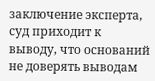заключение эксперта, суд приходит к выводу, что оснований не доверять выводам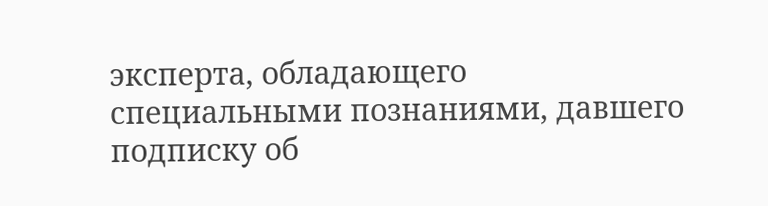эксперта, обладающего специальными познаниями, давшего подписку об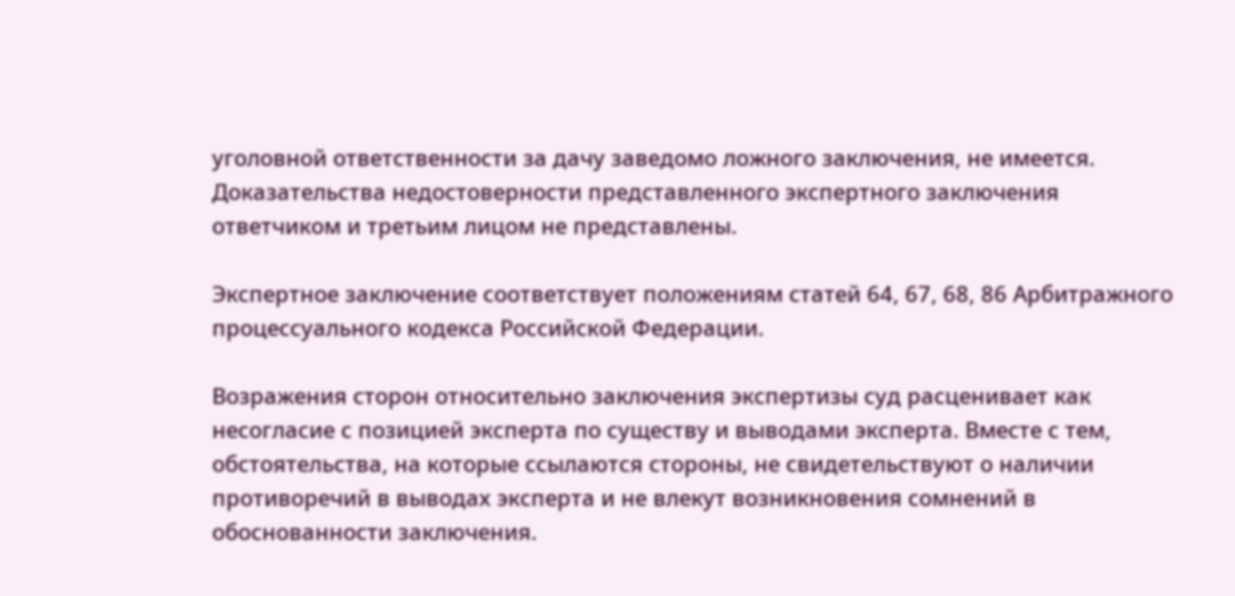уголовной ответственности за дачу заведомо ложного заключения, не имеется. Доказательства недостоверности представленного экспертного заключения ответчиком и третьим лицом не представлены.

Экспертное заключение соответствует положениям статей 64, 67, 68, 86 Арбитражного процессуального кодекса Российской Федерации.

Возражения сторон относительно заключения экспертизы суд расценивает как несогласие с позицией эксперта по существу и выводами эксперта. Вместе с тем, обстоятельства, на которые ссылаются стороны, не свидетельствуют о наличии противоречий в выводах эксперта и не влекут возникновения сомнений в обоснованности заключения.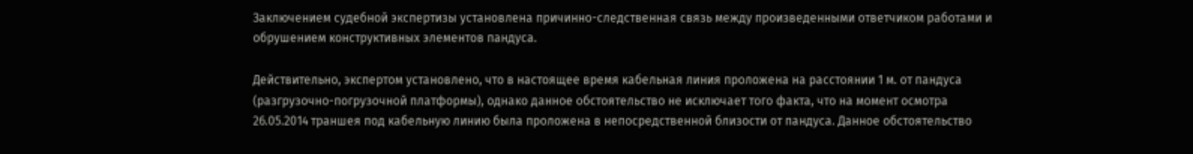Заключением судебной экспертизы установлена причинно-следственная связь между произведенными ответчиком работами и обрушением конструктивных элементов пандуса.

Действительно, экспертом установлено, что в настоящее время кабельная линия проложена на расстоянии 1 м. от пандуса (разгрузочно-погрузочной платформы), однако данное обстоятельство не исключает того факта, что на момент осмотра 26.05.2014 траншея под кабельную линию была проложена в непосредственной близости от пандуса. Данное обстоятельство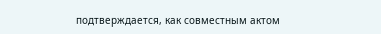подтверждается, как совместным актом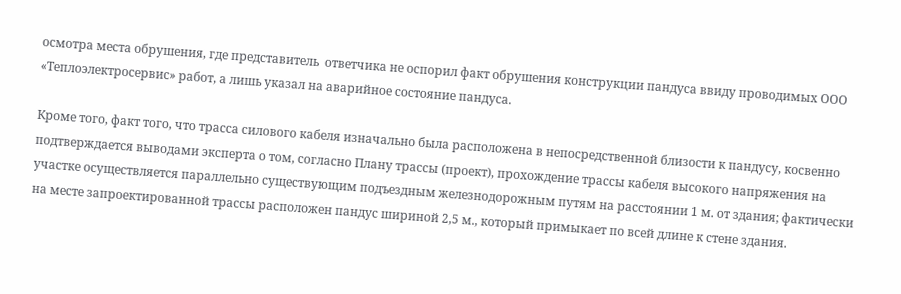осмотра места обрушения, где представитель  ответчика не оспорил факт обрушения конструкции пандуса ввиду проводимых ООО «Теплоэлектросервис» работ, а лишь указал на аварийное состояние пандуса.

Кроме того, факт того, что трасса силового кабеля изначально была расположена в непосредственной близости к пандусу, косвенно подтверждается выводами эксперта о том, согласно Плану трассы (проект), прохождение трассы кабеля высокого напряжения на участке осуществляется параллельно существующим подъездным железнодорожным путям на расстоянии 1 м. от здания; фактически на месте запроектированной трассы расположен пандус шириной 2,5 м., который примыкает по всей длине к стене здания.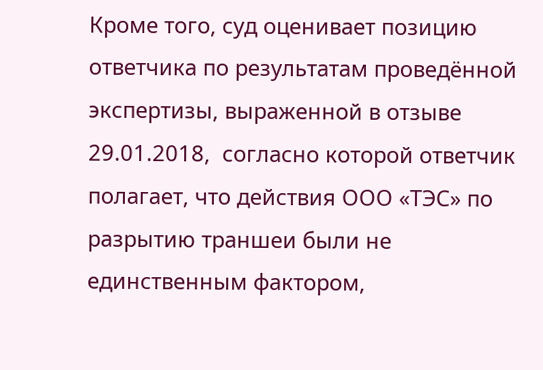Кроме того, суд оценивает позицию ответчика по результатам проведённой экспертизы, выраженной в отзыве 29.01.2018,  согласно которой ответчик полагает, что действия ООО «ТЭС» по разрытию траншеи были не единственным фактором,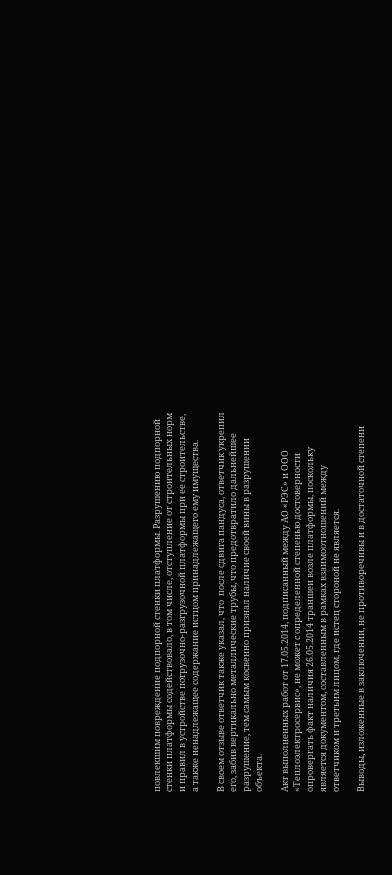повлекшим повреждение подпорной стенки платформы. Разрушению подпорной стенки платформы содействовало, в том числе, отступление от строительных норм и правил в устройстве погрузочно-разгрузочной платформы при ее строительстве, а также ненадлежащее содержание истцом принадлежащего ему имущества.

В своем отзыве ответчик также указал, что  после сдвига пандуса, ответчик укрепил его, забив вертикально металлические трубы, что предотвратило дальнейшее разрушение, тем самым косвенно признал наличие своей вины в разрушении объекта.

Акт выполненных работ от 17.05.2014, подписанный между АО «РЭС» и ООО «Теплоэлектросервис», не может с определенной степенью достоверности опровергать факт наличия 26.05.2014 траншеи возле платформы, поскольку является документом, составленным в рамках взаимоотношений между ответчиком и третьим лицом, где истец стороной не является.

Выводы, изложенные в заключении, не противоречивы и в достаточной степени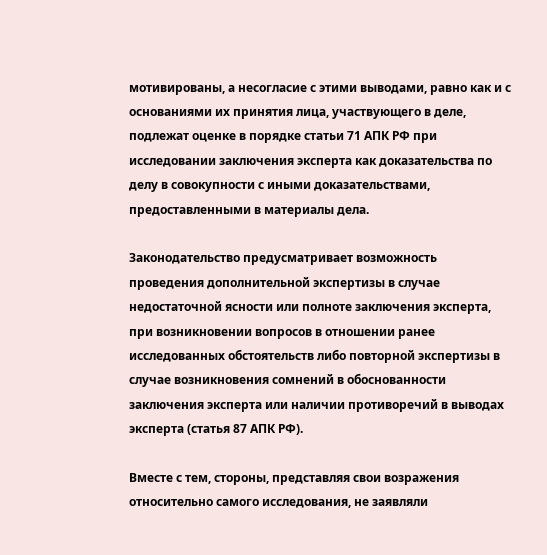мотивированы, а несогласие с этими выводами, равно как и с основаниями их принятия лица, участвующего в деле, подлежат оценке в порядке статьи 71 АПК РФ при исследовании заключения эксперта как доказательства по делу в совокупности с иными доказательствами, предоставленными в материалы дела.

Законодательство предусматривает возможность проведения дополнительной экспертизы в случае недостаточной ясности или полноте заключения эксперта, при возникновении вопросов в отношении ранее исследованных обстоятельств либо повторной экспертизы в случае возникновения сомнений в обоснованности заключения эксперта или наличии противоречий в выводах эксперта (статья 87 АПК РФ).

Вместе с тем, стороны, представляя свои возражения относительно самого исследования, не заявляли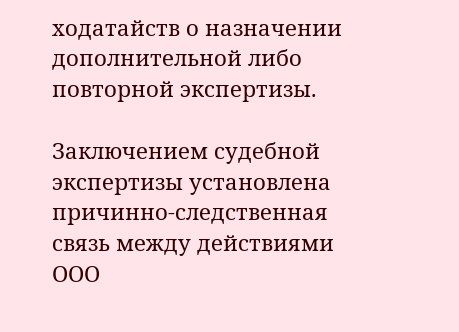ходатайств о назначении дополнительной либо повторной экспертизы.

Заключением судебной экспертизы установлена  причинно-следственная связь между действиями ООО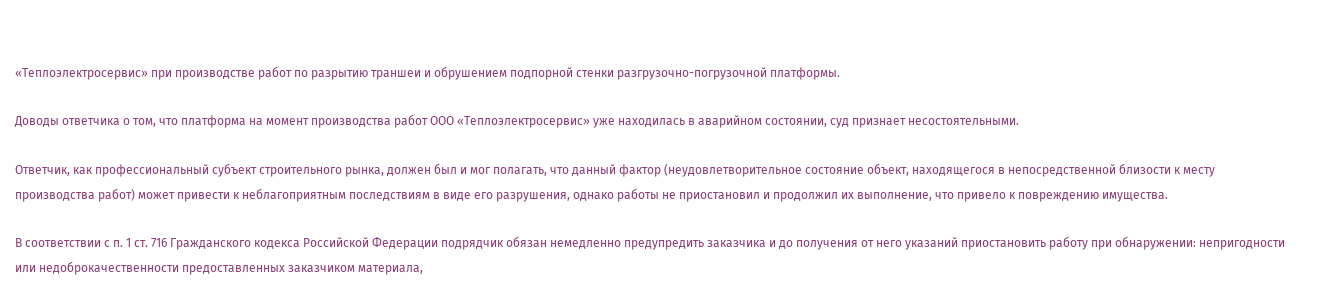«Теплоэлектросервис» при производстве работ по разрытию траншеи и обрушением подпорной стенки разгрузочно-погрузочной платформы.

Доводы ответчика о том, что платформа на момент производства работ ООО «Теплоэлектросервис» уже находилась в аварийном состоянии, суд признает несостоятельными.

Ответчик, как профессиональный субъект строительного рынка, должен был и мог полагать, что данный фактор (неудовлетворительное состояние объект, находящегося в непосредственной близости к месту производства работ) может привести к неблагоприятным последствиям в виде его разрушения, однако работы не приостановил и продолжил их выполнение, что привело к повреждению имущества.

В соответствии с п. 1 ст. 716 Гражданского кодекса Российской Федерации подрядчик обязан немедленно предупредить заказчика и до получения от него указаний приостановить работу при обнаружении: непригодности или недоброкачественности предоставленных заказчиком материала,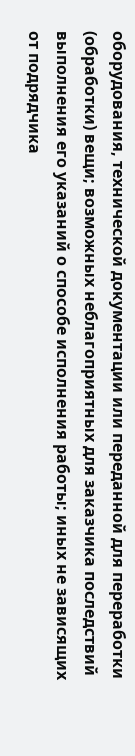оборудования, технической документации или переданной для переработки (обработки) вещи; возможных неблагоприятных для заказчика последствий выполнения его указаний о способе исполнения работы; иных не зависящих от подрядчика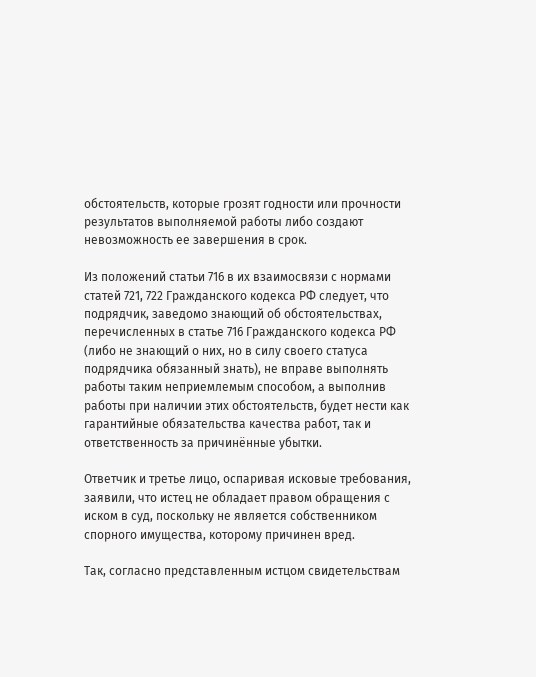обстоятельств, которые грозят годности или прочности результатов выполняемой работы либо создают невозможность ее завершения в срок.

Из положений статьи 716 в их взаимосвязи с нормами статей 721, 722 Гражданского кодекса РФ следует, что подрядчик, заведомо знающий об обстоятельствах, перечисленных в статье 716 Гражданского кодекса РФ (либо не знающий о них, но в силу своего статуса подрядчика обязанный знать), не вправе выполнять работы таким неприемлемым способом, а выполнив работы при наличии этих обстоятельств, будет нести как гарантийные обязательства качества работ, так и ответственность за причинённые убытки.

Ответчик и третье лицо, оспаривая исковые требования, заявили, что истец не обладает правом обращения с иском в суд, поскольку не является собственником спорного имущества, которому причинен вред.

Так, согласно представленным истцом свидетельствам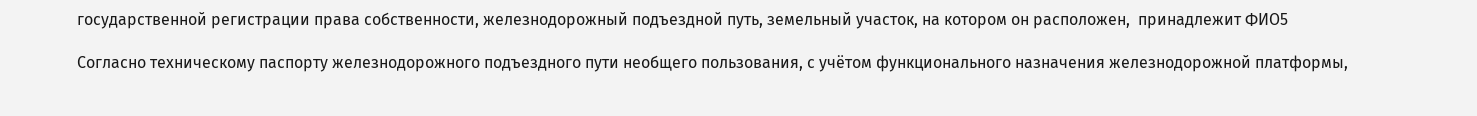государственной регистрации права собственности, железнодорожный подъездной путь, земельный участок, на котором он расположен,  принадлежит ФИО5

Согласно техническому паспорту железнодорожного подъездного пути необщего пользования, с учётом функционального назначения железнодорожной платформы,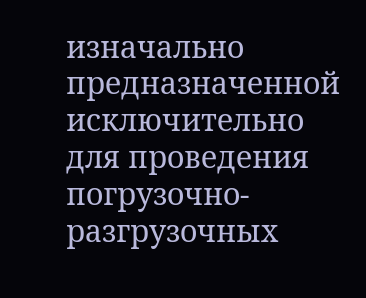изначально предназначенной исключительно для проведения  погрузочно-разгрузочных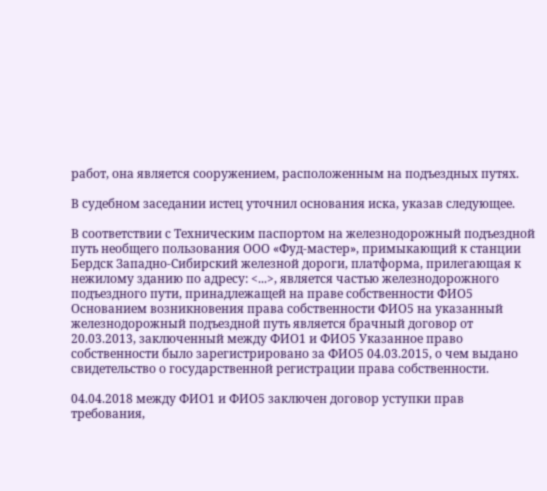работ, она является сооружением, расположенным на подъездных путях.

В судебном заседании истец уточнил основания иска, указав следующее.

В соответствии с Техническим паспортом на железнодорожный подъездной путь необщего пользования ООО «Фуд-мастер», примыкающий к станции Бердск Западно-Сибирский железной дороги, платформа, прилегающая к нежилому зданию по адресу: <...>, является частью железнодорожного подъездного пути, принадлежащей на праве собственности ФИО5 Основанием возникновения права собственности ФИО5 на указанный железнодорожный подъездной путь является брачный договор от 20.03.2013, заключенный между ФИО1 и ФИО5 Указанное право собственности было зарегистрировано за ФИО5 04.03.2015, о чем выдано свидетельство о государственной регистрации права собственности.

04.04.2018 между ФИО1 и ФИО5 заключен договор уступки прав требования,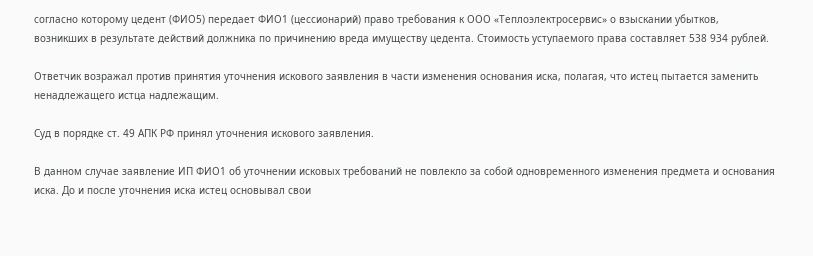согласно которому цедент (ФИО5) передает ФИО1 (цессионарий) право требования к ООО «Теплоэлектросервис» о взыскании убытков, возникших в результате действий должника по причинению вреда имуществу цедента. Стоимость уступаемого права составляет 538 934 рублей.

Ответчик возражал против принятия уточнения искового заявления в части изменения основания иска, полагая, что истец пытается заменить ненадлежащего истца надлежащим.

Суд в порядке ст. 49 АПК РФ принял уточнения искового заявления.

В данном случае заявление ИП ФИО1 об уточнении исковых требований не повлекло за собой одновременного изменения предмета и основания иска. До и после уточнения иска истец основывал свои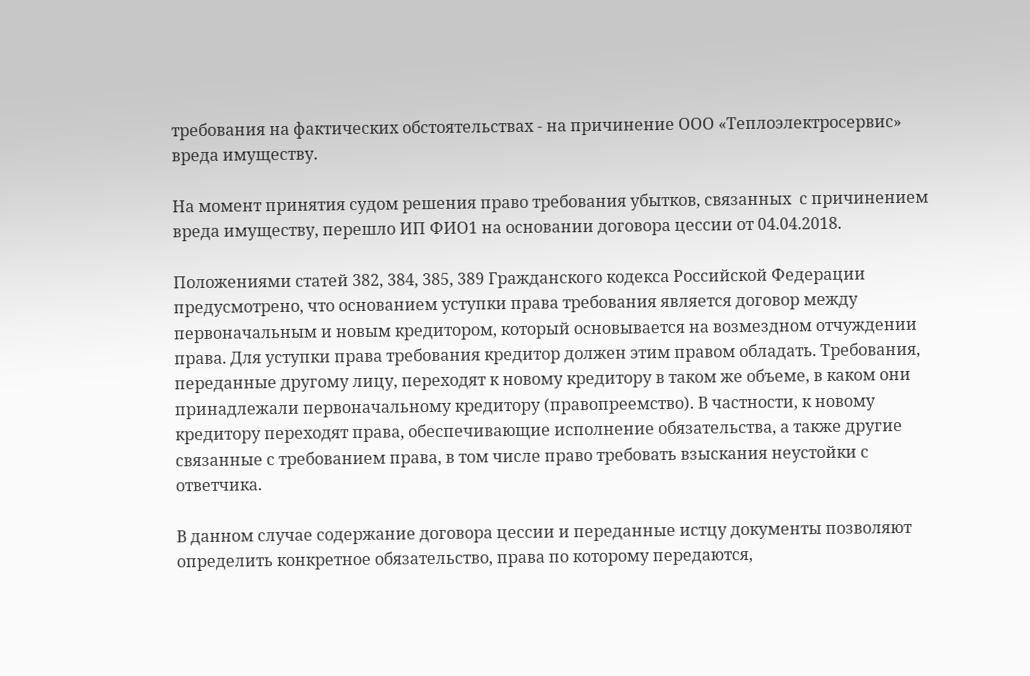требования на фактических обстоятельствах - на причинение ООО «Теплоэлектросервис» вреда имуществу.

На момент принятия судом решения право требования убытков, связанных  с причинением вреда имуществу, перешло ИП ФИО1 на основании договора цессии от 04.04.2018.

Положениями статей 382, 384, 385, 389 Гражданского кодекса Российской Федерации предусмотрено, что основанием уступки права требования является договор между первоначальным и новым кредитором, который основывается на возмездном отчуждении права. Для уступки права требования кредитор должен этим правом обладать. Требования, переданные другому лицу, переходят к новому кредитору в таком же объеме, в каком они принадлежали первоначальному кредитору (правопреемство). В частности, к новому кредитору переходят права, обеспечивающие исполнение обязательства, а также другие связанные с требованием права, в том числе право требовать взыскания неустойки с ответчика.

В данном случае содержание договора цессии и переданные истцу документы позволяют определить конкретное обязательство, права по которому передаются,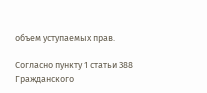объем уступаемых прав.

Согласно пункту 1 статьи 388 Гражданского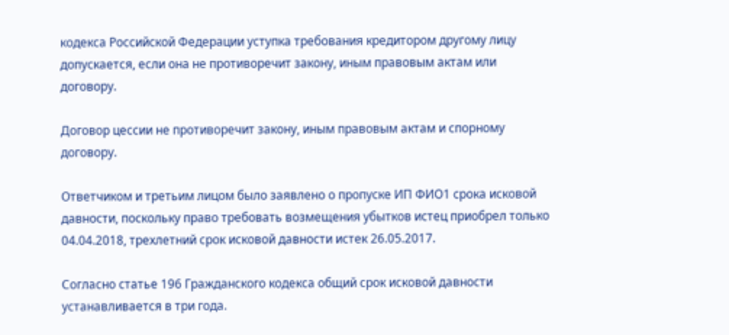кодекса Российской Федерации уступка требования кредитором другому лицу допускается, если она не противоречит закону, иным правовым актам или договору.

Договор цессии не противоречит закону, иным правовым актам и спорному договору.

Ответчиком и третьим лицом было заявлено о пропуске ИП ФИО1 срока исковой давности, поскольку право требовать возмещения убытков истец приобрел только 04.04.2018, трехлетний срок исковой давности истек 26.05.2017.

Согласно статье 196 Гражданского кодекса общий срок исковой давности устанавливается в три года.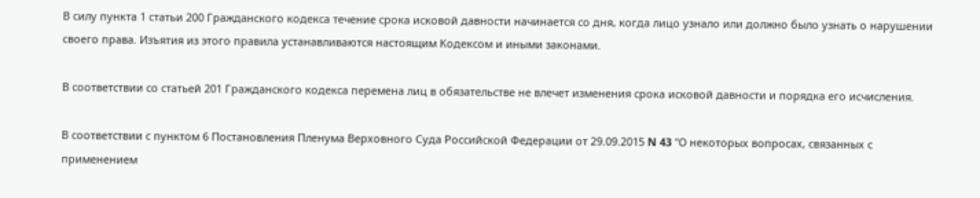В силу пункта 1 статьи 200 Гражданского кодекса течение срока исковой давности начинается со дня, когда лицо узнало или должно было узнать о нарушении своего права. Изъятия из этого правила устанавливаются настоящим Кодексом и иными законами.

В соответствии со статьей 201 Гражданского кодекса перемена лиц в обязательстве не влечет изменения срока исковой давности и порядка его исчисления.

В соответствии с пунктом 6 Постановления Пленума Верховного Суда Российской Федерации от 29.09.2015 N 43 "О некоторых вопросах, связанных с применением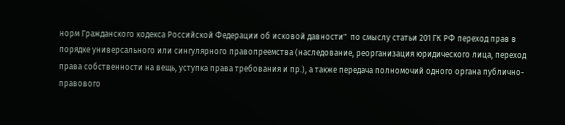норм Гражданского кодекса Российской Федерации об исковой давности"  по смыслу статьи 201 ГК РФ переход прав в порядке универсального или сингулярного правопреемства (наследование, реорганизация юридического лица, переход права собственности на вещь, уступка права требования и пр.), а также передача полномочий одного органа публично-правового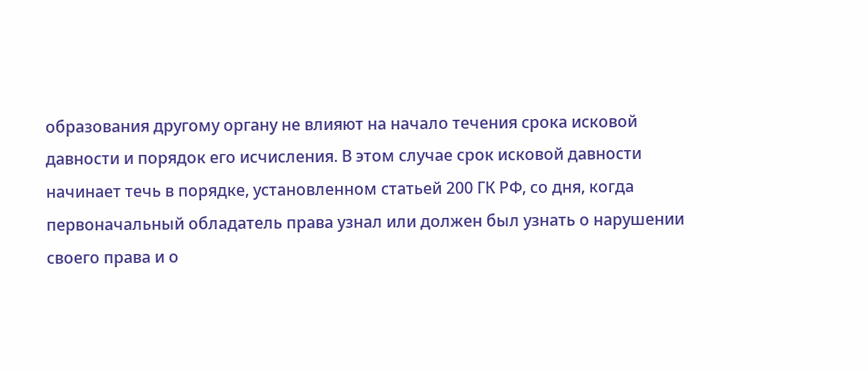образования другому органу не влияют на начало течения срока исковой давности и порядок его исчисления. В этом случае срок исковой давности начинает течь в порядке, установленном статьей 200 ГК РФ, со дня, когда первоначальный обладатель права узнал или должен был узнать о нарушении своего права и о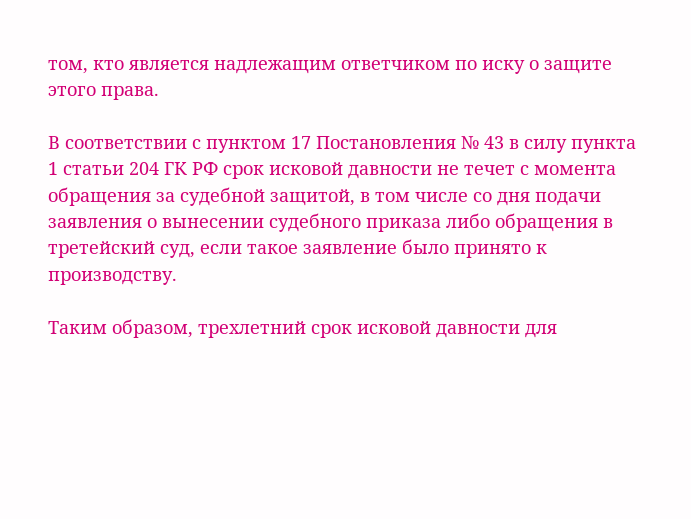том, кто является надлежащим ответчиком по иску о защите этого права.

В соответствии с пунктом 17 Постановления № 43 в силу пункта 1 статьи 204 ГК РФ срок исковой давности не течет с момента обращения за судебной защитой, в том числе со дня подачи заявления о вынесении судебного приказа либо обращения в третейский суд, если такое заявление было принято к производству.

Таким образом, трехлетний срок исковой давности для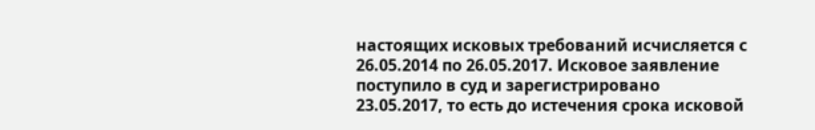настоящих исковых требований исчисляется с 26.05.2014 по 26.05.2017. Исковое заявление поступило в суд и зарегистрировано 23.05.2017, то есть до истечения срока исковой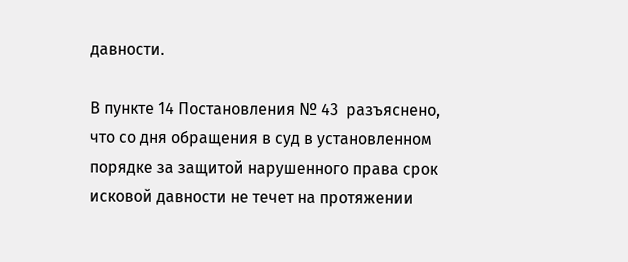давности.

В пункте 14 Постановления № 43  разъяснено, что со дня обращения в суд в установленном порядке за защитой нарушенного права срок исковой давности не течет на протяжении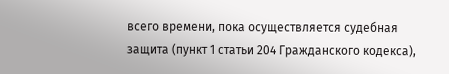всего времени, пока осуществляется судебная защита (пункт 1 статьи 204 Гражданского кодекса),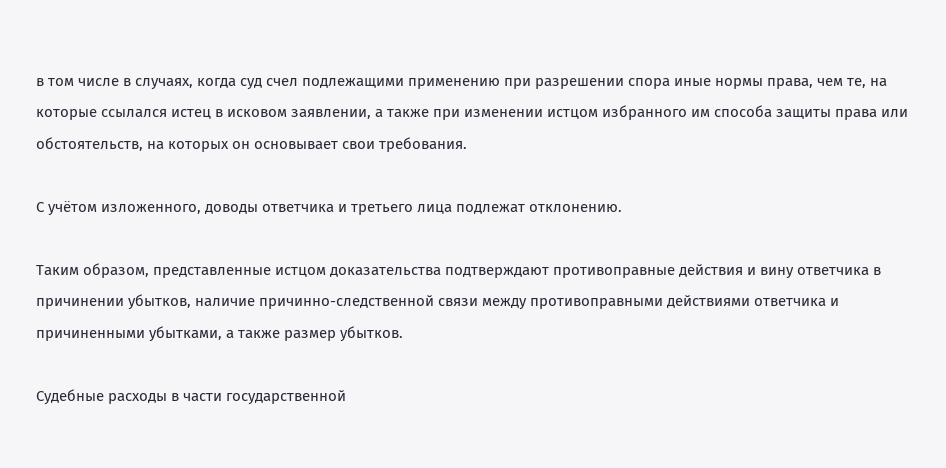в том числе в случаях, когда суд счел подлежащими применению при разрешении спора иные нормы права, чем те, на которые ссылался истец в исковом заявлении, а также при изменении истцом избранного им способа защиты права или обстоятельств, на которых он основывает свои требования.

С учётом изложенного, доводы ответчика и третьего лица подлежат отклонению.

Таким образом, представленные истцом доказательства подтверждают противоправные действия и вину ответчика в причинении убытков, наличие причинно-следственной связи между противоправными действиями ответчика и причиненными убытками, а также размер убытков.

Судебные расходы в части государственной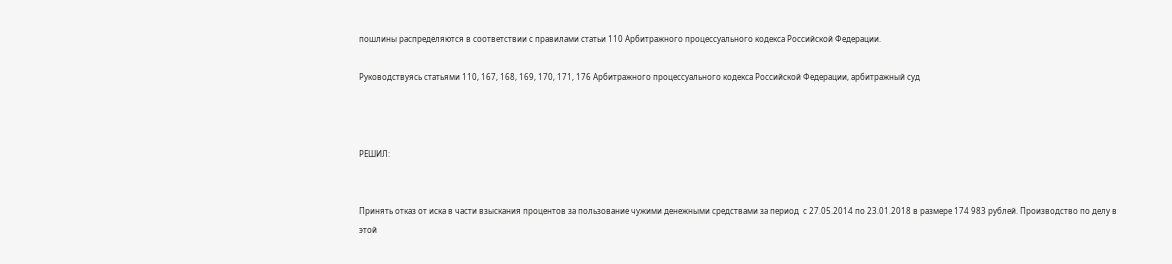пошлины распределяются в соответствии с правилами статьи 110 Арбитражного процессуального кодекса Российской Федерации.

Руководствуясь статьями 110, 167, 168, 169, 170, 171, 176 Арбитражного процессуального кодекса Российской Федерации, арбитражный суд



РЕШИЛ:


Принять отказ от иска в части взыскания процентов за пользование чужими денежными средствами за период  с 27.05.2014 по 23.01.2018 в размере 174 983 рублей. Производство по делу в этой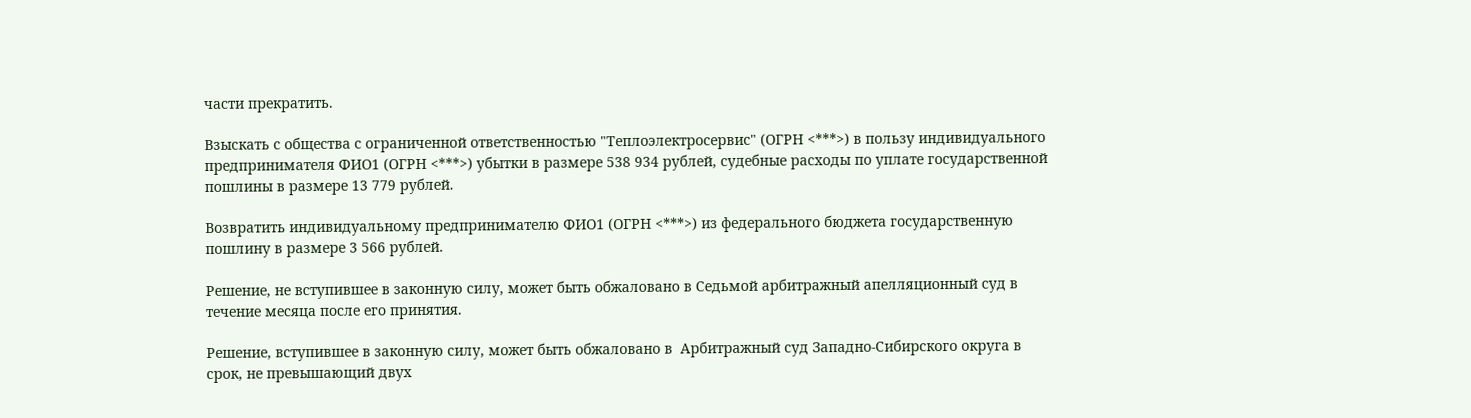части прекратить.

Взыскать с общества с ограниченной ответственностью "Теплоэлектросервис" (ОГРН <***>) в пользу индивидуального предпринимателя ФИО1 (ОГРН <***>) убытки в размере 538 934 рублей, судебные расходы по уплате государственной пошлины в размере 13 779 рублей.

Возвратить индивидуальному предпринимателю ФИО1 (ОГРН <***>) из федерального бюджета государственную пошлину в размере 3 566 рублей.

Решение, не вступившее в законную силу, может быть обжаловано в Седьмой арбитражный апелляционный суд в течение месяца после его принятия.

Решение, вступившее в законную силу, может быть обжаловано в  Арбитражный суд Западно-Сибирского округа в срок, не превышающий двух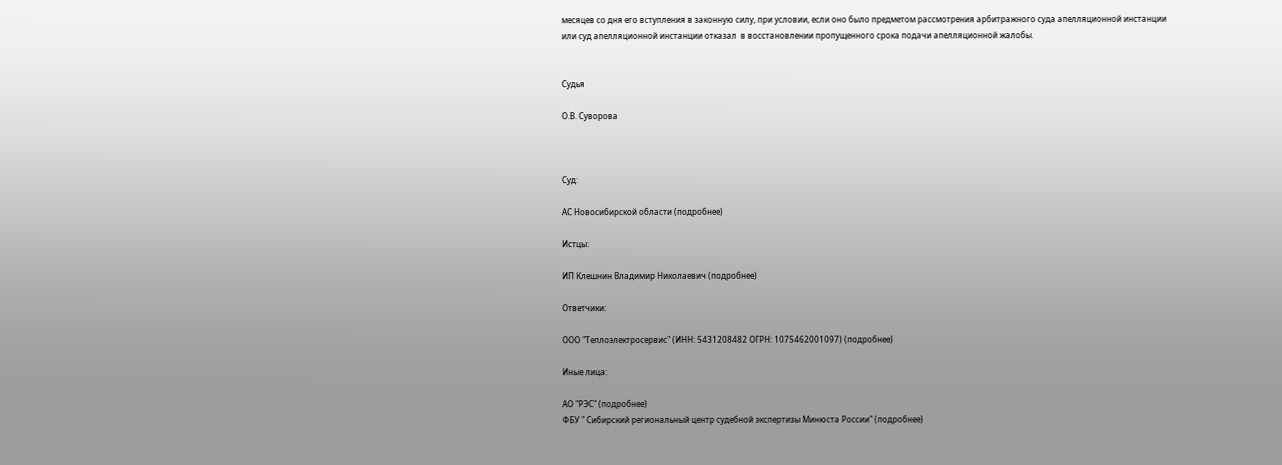месяцев со дня его вступления в законную силу, при условии, если оно было предметом рассмотрения арбитражного суда апелляционной инстанции или суд апелляционной инстанции отказал  в восстановлении пропущенного срока подачи апелляционной жалобы.


Судья

О.В. Суворова



Суд:

АС Новосибирской области (подробнее)

Истцы:

ИП Клешнин Владимир Николаевич (подробнее)

Ответчики:

ООО "Теплоэлектросервис" (ИНН: 5431208482 ОГРН: 1075462001097) (подробнее)

Иные лица:

АО "РЭС" (подробнее)
ФБУ " Сибирский региональный центр судебной экспертизы Минюста России" (подробнее)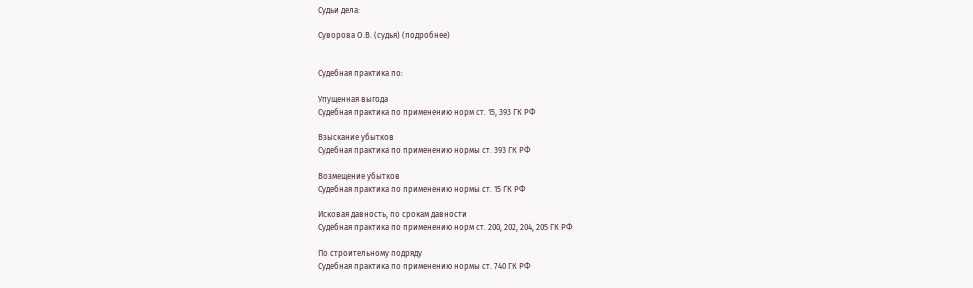Судьи дела:

Суворова О.В. (судья) (подробнее)


Судебная практика по:

Упущенная выгода
Судебная практика по применению норм ст. 15, 393 ГК РФ

Взыскание убытков
Судебная практика по применению нормы ст. 393 ГК РФ

Возмещение убытков
Судебная практика по применению нормы ст. 15 ГК РФ

Исковая давность, по срокам давности
Судебная практика по применению норм ст. 200, 202, 204, 205 ГК РФ

По строительному подряду
Судебная практика по применению нормы ст. 740 ГК РФ